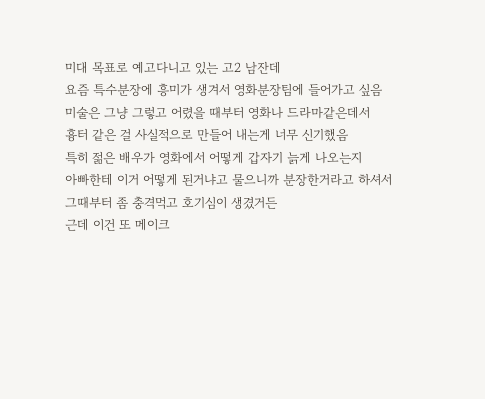미대 목표로 예고다니고 있는 고2 남잔데
요즘 특수분장에 흥미가 생겨서 영화분장팀에 들어가고 싶음
미술은 그냥 그렇고 어렸을 때부터 영화나 드라마같은데서
흉터 같은 걸 사실적으로 만들어 내는게 너무 신기했음
특히 젊은 배우가 영화에서 어떻게 갑자기 늙게 나오는지
아빠한테 이거 어떻게 된거냐고 물으니까 분장한거라고 하셔서
그때부터 좀 충격먹고 호기심이 생겼거든
근데 이건 또 메이크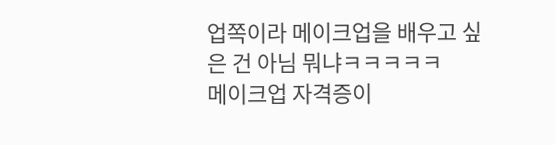업쪽이라 메이크업을 배우고 싶은 건 아님 뭐냐ㅋㅋㅋㅋㅋ
메이크업 자격증이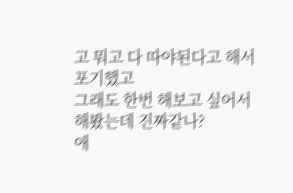고 뭐고 다 따야된다고 해서 포기했고
그래도 한번 해보고 싶어서 해봤는데 진짜같나?
애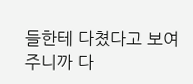들한테 다쳤다고 보여주니까 다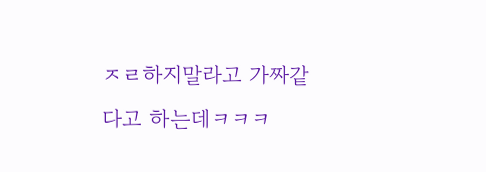ㅈㄹ하지말라고 가짜같다고 하는데ㅋㅋㅋ